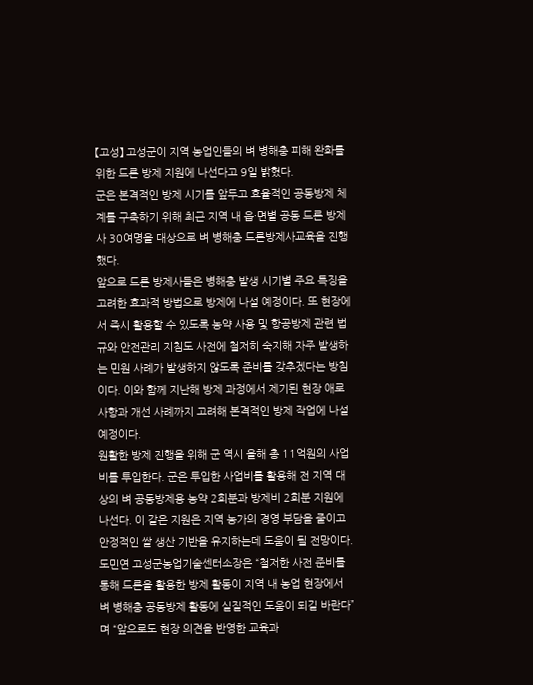【고성】 고성군이 지역 농업인들의 벼 병해충 피해 완화를 위한 드론 방제 지원에 나선다고 9일 밝혔다.
군은 본격적인 방제 시기를 앞두고 효율적인 공동방제 체계를 구축하기 위해 최근 지역 내 읍·면별 공동 드론 방제사 30여명을 대상으로 벼 병해충 드론방제사교육을 진행했다.
앞으로 드론 방제사들은 병해충 발생 시기별 주요 특징을 고려한 효과적 방법으로 방제에 나설 예정이다. 또 현장에서 즉시 활용할 수 있도록 농약 사용 및 항공방제 관련 법규와 안전관리 지침도 사전에 철저히 숙지해 자주 발생하는 민원 사례가 발생하지 않도록 준비를 갖추겠다는 방침이다. 이와 함께 지난해 방제 과정에서 제기된 현장 애로사항과 개선 사례까지 고려해 본격적인 방제 작업에 나설 예정이다.
원활한 방제 진행을 위해 군 역시 올해 총 11억원의 사업비를 투입한다. 군은 투입한 사업비를 활용해 전 지역 대상의 벼 공동방제용 농약 2회분과 방제비 2회분 지원에 나선다. 이 같은 지원은 지역 농가의 경영 부담을 줄이고 안정적인 쌀 생산 기반을 유지하는데 도움이 될 전망이다.
도민연 고성군농업기술센터소장은 “철저한 사전 준비를 통해 드론을 활용한 방제 활동이 지역 내 농업 현장에서 벼 병해충 공동방제 활동에 실질적인 도움이 되길 바란다”며 “앞으로도 현장 의견을 반영한 교육과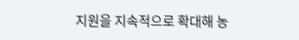지원을 지속적으로 확대해 농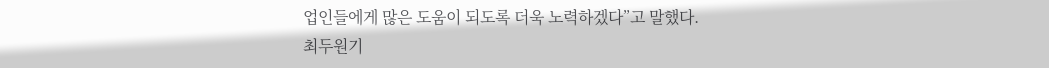업인들에게 많은 도움이 되도록 더욱 노력하겠다”고 말했다.
최두원기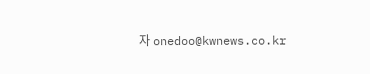자 onedoo@kwnews.co.kr